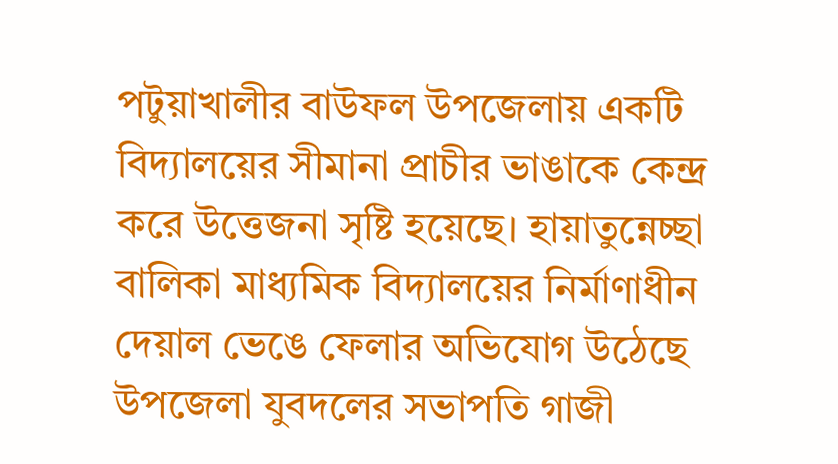পটুয়াখালীর বাউফল উপজেলায় একটি বিদ্যালয়ের সীমানা প্রাচীর ভাঙাকে কেন্দ্র করে উত্তেজনা সৃষ্টি হয়েছে। হায়াতুন্নেচ্ছা বালিকা মাধ্যমিক বিদ্যালয়ের নির্মাণাধীন দেয়াল ভেঙে ফেলার অভিযোগ উঠেছে উপজেলা যুবদলের সভাপতি গাজী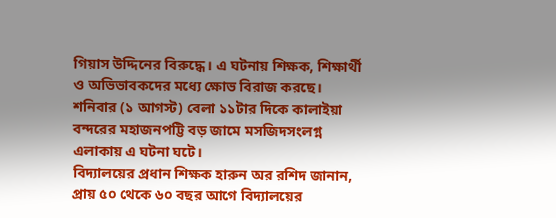গিয়াস উদ্দিনের বিরুদ্ধে। এ ঘটনায় শিক্ষক, শিক্ষার্থী ও অভিভাবকদের মধ্যে ক্ষোভ বিরাজ করছে।
শনিবার (১ আগস্ট) বেলা ১১টার দিকে কালাইয়া বন্দরের মহাজনপট্টি বড় জামে মসজিদসংলগ্ন এলাকায় এ ঘটনা ঘটে।
বিদ্যালয়ের প্রধান শিক্ষক হারুন অর রশিদ জানান, প্রায় ৫০ থেকে ৬০ বছর আগে বিদ্যালয়ের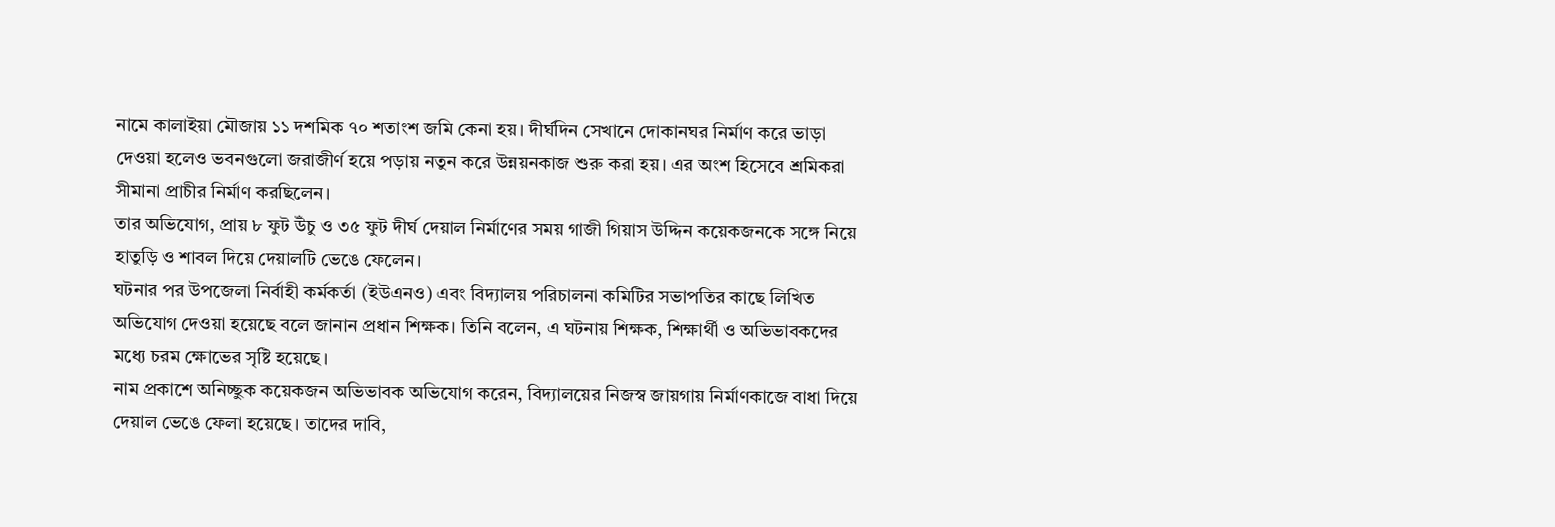নামে কালাইয়া মৌজায় ১১ দশমিক ৭০ শতাংশ জমি কেনা হয়। দীর্ঘদিন সেখানে দোকানঘর নির্মাণ করে ভাড়া দেওয়া হলেও ভবনগুলো জরাজীর্ণ হয়ে পড়ায় নতুন করে উন্নয়নকাজ শুরু করা হয়। এর অংশ হিসেবে শ্রমিকরা সীমানা প্রাচীর নির্মাণ করছিলেন।
তার অভিযোগ, প্রায় ৮ ফুট উঁচু ও ৩৫ ফুট দীর্ঘ দেয়াল নির্মাণের সময় গাজী গিয়াস উদ্দিন কয়েকজনকে সঙ্গে নিয়ে হাতুড়ি ও শাবল দিয়ে দেয়ালটি ভেঙে ফেলেন।
ঘটনার পর উপজেলা নির্বাহী কর্মকর্তা (ইউএনও) এবং বিদ্যালয় পরিচালনা কমিটির সভাপতির কাছে লিখিত অভিযোগ দেওয়া হয়েছে বলে জানান প্রধান শিক্ষক। তিনি বলেন, এ ঘটনায় শিক্ষক, শিক্ষার্থী ও অভিভাবকদের মধ্যে চরম ক্ষোভের সৃষ্টি হয়েছে।
নাম প্রকাশে অনিচ্ছুক কয়েকজন অভিভাবক অভিযোগ করেন, বিদ্যালয়ের নিজস্ব জায়গায় নির্মাণকাজে বাধা দিয়ে দেয়াল ভেঙে ফেলা হয়েছে। তাদের দাবি,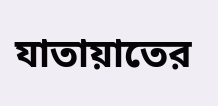যাতায়াতের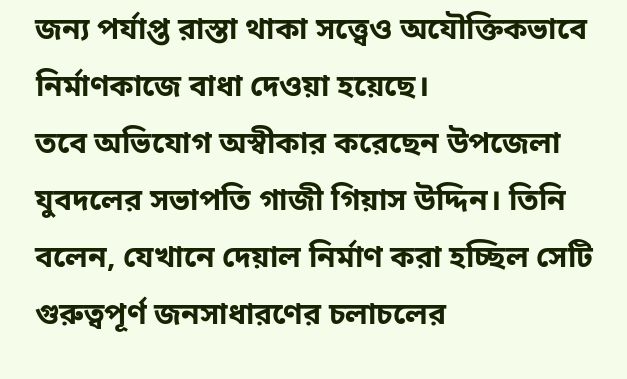জন্য পর্যাপ্ত রাস্তা থাকা সত্ত্বেও অযৌক্তিকভাবে নির্মাণকাজে বাধা দেওয়া হয়েছে।
তবে অভিযোগ অস্বীকার করেছেন উপজেলা যুবদলের সভাপতি গাজী গিয়াস উদ্দিন। তিনি বলেন, যেখানে দেয়াল নির্মাণ করা হচ্ছিল সেটি গুরুত্বপূর্ণ জনসাধারণের চলাচলের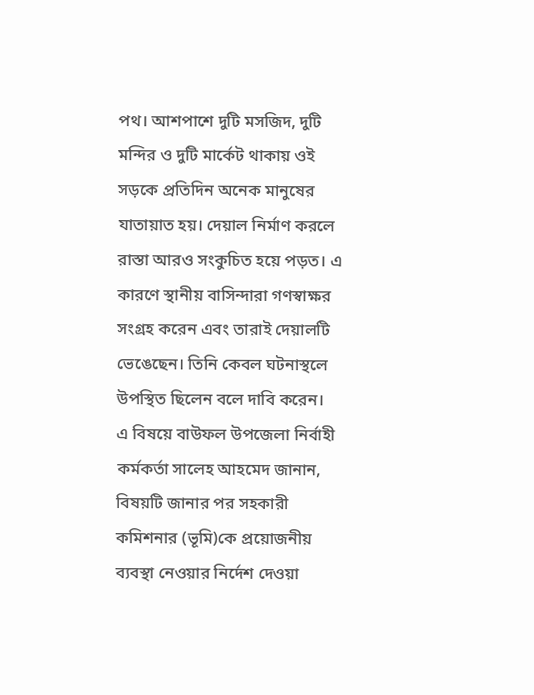পথ। আশপাশে দুটি মসজিদ, দুটি মন্দির ও দুটি মার্কেট থাকায় ওই সড়কে প্রতিদিন অনেক মানুষের যাতায়াত হয়। দেয়াল নির্মাণ করলে রাস্তা আরও সংকুচিত হয়ে পড়ত। এ কারণে স্থানীয় বাসিন্দারা গণস্বাক্ষর সংগ্রহ করেন এবং তারাই দেয়ালটি ভেঙেছেন। তিনি কেবল ঘটনাস্থলে উপস্থিত ছিলেন বলে দাবি করেন।
এ বিষয়ে বাউফল উপজেলা নির্বাহী কর্মকর্তা সালেহ আহমেদ জানান, বিষয়টি জানার পর সহকারী কমিশনার (ভূমি)কে প্রয়োজনীয় ব্যবস্থা নেওয়ার নির্দেশ দেওয়া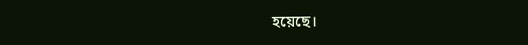হয়েছে।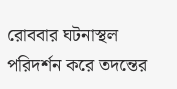রোববার ঘটনাস্থল পরিদর্শন করে তদন্তের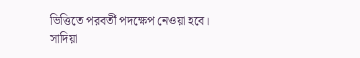ভিত্তিতে পরবর্তী পদক্ষেপ নেওয়া হবে।
সাদিয়া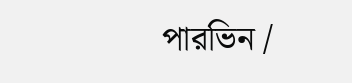পারভিন /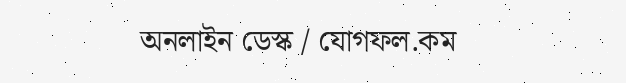অনলাইন ডেস্ক / যোগফল.কম